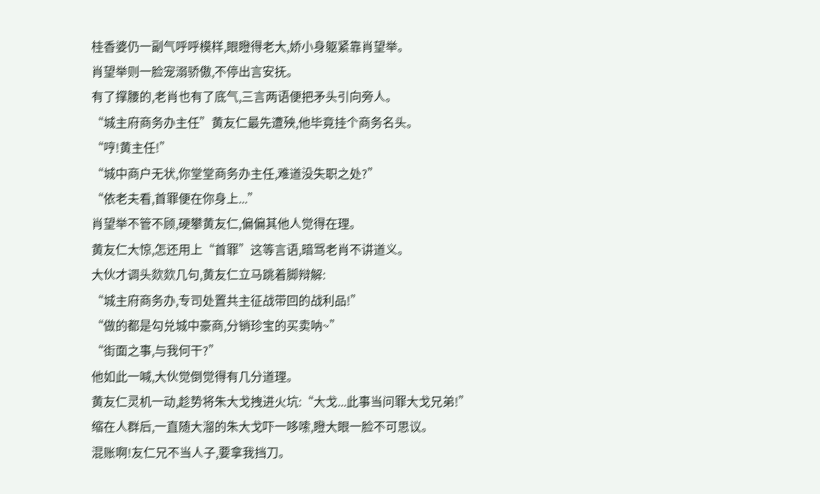桂香婆仍一副气呼呼模样,眼瞪得老大,娇小身躯紧靠肖望举。
肖望举则一脸宠溺骄傲,不停出言安抚。
有了撑腰的,老肖也有了底气,三言两语便把矛头引向旁人。
“城主府商务办主任”黄友仁最先遭殃,他毕竟挂个商务名头。
“哼!黄主任!”
“城中商户无状,你堂堂商务办主任,难道没失职之处?”
“依老夫看,首罪便在你身上...”
肖望举不管不顾,硬攀黄友仁,偏偏其他人觉得在理。
黄友仁大惊,怎还用上“首罪”这等言语,暗骂老肖不讲道义。
大伙才调头欻欻几句,黄友仁立马跳着脚辩解:
“城主府商务办,专司处置共主征战带回的战利品!”
“做的都是勾兑城中豪商,分销珍宝的买卖呐~”
“街面之事,与我何干?”
他如此一喊,大伙觉倒觉得有几分道理。
黄友仁灵机一动,趁势将朱大戈拽进火坑:“大戈...此事当问罪大戈兄弟!”
缩在人群后,一直随大溜的朱大戈吓一哆嗦,瞪大眼一脸不可思议。
混账啊!友仁兄不当人子,要拿我挡刀。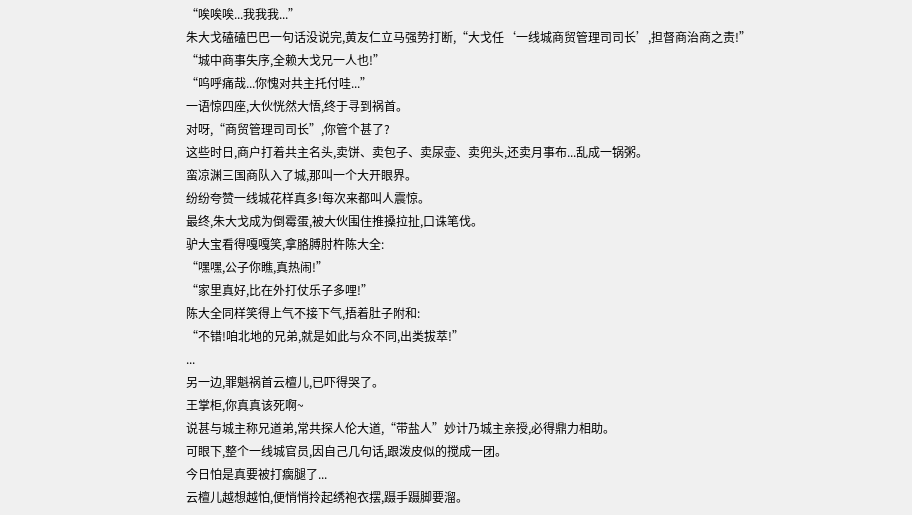“唉唉唉...我我我...”
朱大戈磕磕巴巴一句话没说完,黄友仁立马强势打断,“大戈任‘一线城商贸管理司司长’,担督商治商之责!”
“城中商事失序,全赖大戈兄一人也!”
“呜呼痛哉...你愧对共主托付哇...”
一语惊四座,大伙恍然大悟,终于寻到祸首。
对呀,“商贸管理司司长”,你管个甚了?
这些时日,商户打着共主名头,卖饼、卖包子、卖尿壶、卖兜头,还卖月事布...乱成一锅粥。
蛮凉渊三国商队入了城,那叫一个大开眼界。
纷纷夸赞一线城花样真多!每次来都叫人震惊。
最终,朱大戈成为倒霉蛋,被大伙围住推搡拉扯,口诛笔伐。
驴大宝看得嘎嘎笑,拿胳膊肘杵陈大全:
“嘿嘿,公子你瞧,真热闹!”
“家里真好,比在外打仗乐子多哩!”
陈大全同样笑得上气不接下气,捂着肚子附和:
“不错!咱北地的兄弟,就是如此与众不同,出类拔萃!”
...
另一边,罪魁祸首云檀儿,已吓得哭了。
王掌柜,你真真该死啊~
说甚与城主称兄道弟,常共探人伦大道,“带盐人”妙计乃城主亲授,必得鼎力相助。
可眼下,整个一线城官员,因自己几句话,跟泼皮似的搅成一团。
今日怕是真要被打瘸腿了...
云檀儿越想越怕,便悄悄拎起绣袍衣摆,蹑手蹑脚要溜。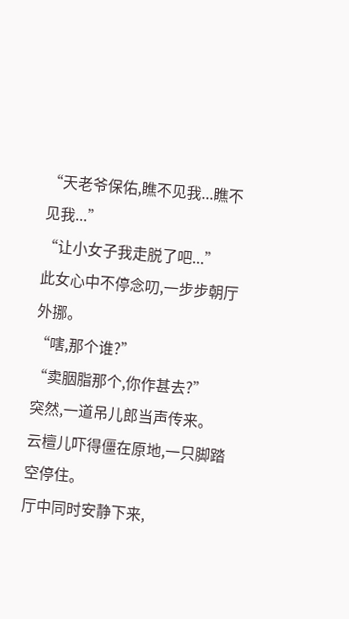“天老爷保佑,瞧不见我...瞧不见我...”
“让小女子我走脱了吧...”
此女心中不停念叨,一步步朝厅外挪。
“嗐,那个谁?”
“卖胭脂那个,你作甚去?”
突然,一道吊儿郎当声传来。
云檀儿吓得僵在原地,一只脚踏空停住。
厅中同时安静下来,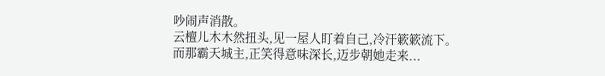吵闹声消散。
云檀儿木木然扭头,见一屋人盯着自己,冷汗簌簌流下。
而那霸天城主,正笑得意味深长,迈步朝她走来...